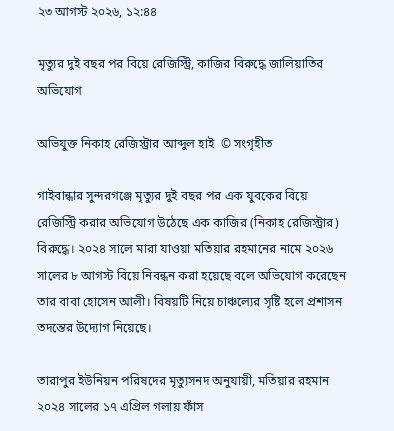২৩ আগস্ট ২০২৬, ১২:৪৪

মৃত্যুর দুই বছর পর বিয়ে রেজিস্ট্রি, কাজির বিরুদ্ধে জালিয়াতির অভিযোগ

অভিযুক্ত নিকাহ রেজিস্ট্রার আব্দুল হাই  © সংগৃহীত

গাইবান্ধার সুন্দরগঞ্জে মৃত্যুর দুই বছর পর এক যুবকের বিয়ে রেজিস্ট্রি করার অভিযোগ উঠেছে এক কাজির (নিকাহ রেজিস্ট্রার) বিরুদ্ধে। ২০২৪ সালে মারা যাওয়া মতিয়ার রহমানের নামে ২০২৬ সালের ৮ আগস্ট বিয়ে নিবন্ধন করা হয়েছে বলে অভিযোগ করেছেন তার বাবা হোসেন আলী। বিষয়টি নিয়ে চাঞ্চল্যের সৃষ্টি হলে প্রশাসন তদন্তের উদ্যোগ নিয়েছে।

তারাপুর ইউনিয়ন পরিষদের মৃত্যুসনদ অনুযায়ী, মতিয়ার রহমান ২০২৪ সালের ১৭ এপ্রিল গলায় ফাঁস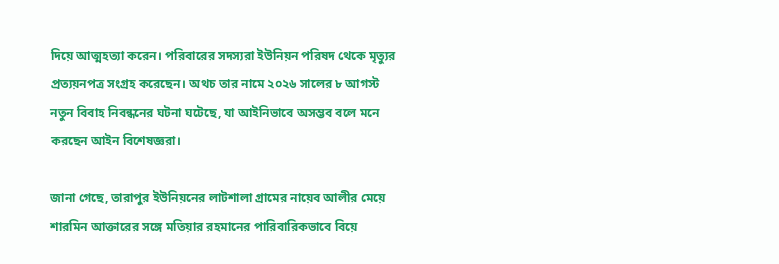দিয়ে আত্মহত্যা করেন। পরিবারের সদস্যরা ইউনিয়ন পরিষদ থেকে মৃত্যুর প্রত্যয়নপত্র সংগ্রহ করেছেন। অথচ তার নামে ২০২৬ সালের ৮ আগস্ট নতুন বিবাহ নিবন্ধনের ঘটনা ঘটেছে, যা আইনিভাবে অসম্ভব বলে মনে করছেন আইন বিশেষজ্ঞরা।

জানা গেছে, তারাপুর ইউনিয়নের লাটশালা গ্রামের নায়েব আলীর মেয়ে শারমিন আক্তারের সঙ্গে মতিয়ার রহমানের পারিবারিকভাবে বিয়ে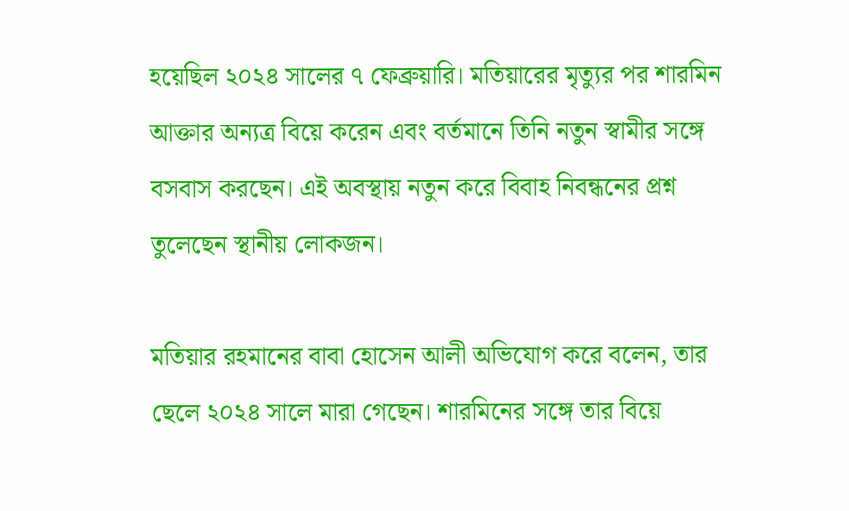হয়েছিল ২০২৪ সালের ৭ ফেব্রুয়ারি। মতিয়ারের মৃত্যুর পর শারমিন আক্তার অন্যত্র বিয়ে করেন এবং বর্তমানে তিনি নতুন স্বামীর সঙ্গে বসবাস করছেন। এই অবস্থায় নতুন করে বিবাহ নিবন্ধনের প্রশ্ন তুলেছেন স্থানীয় লোকজন।

মতিয়ার রহমানের বাবা হোসেন আলী অভিযোগ করে বলেন, তার ছেলে ২০২৪ সালে মারা গেছেন। শারমিনের সঙ্গে তার বিয়ে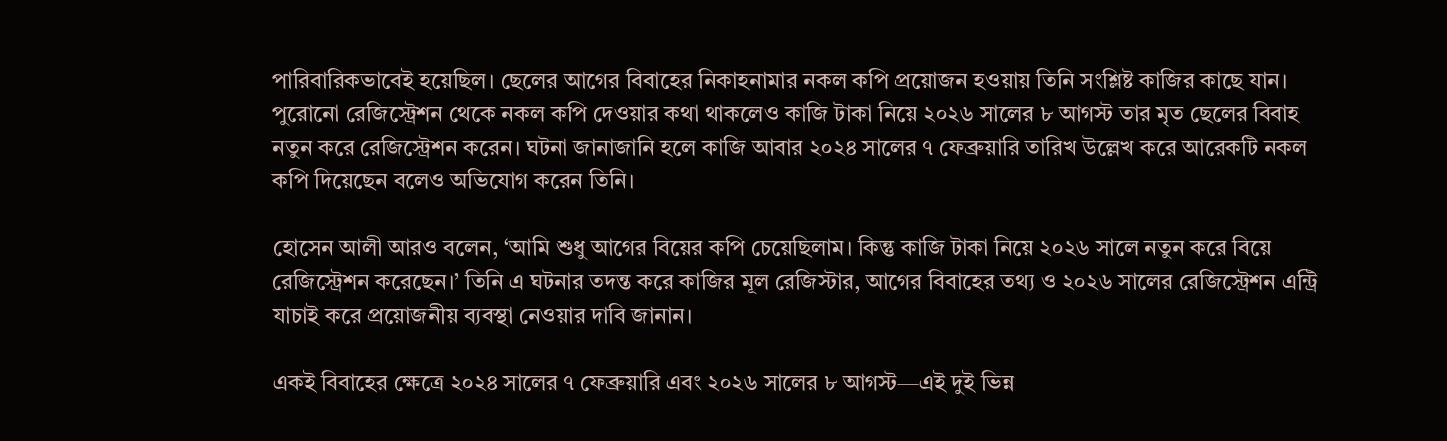পারিবারিকভাবেই হয়েছিল। ছেলের আগের বিবাহের নিকাহনামার নকল কপি প্রয়োজন হওয়ায় তিনি সংশ্লিষ্ট কাজির কাছে যান। পুরোনো রেজিস্ট্রেশন থেকে নকল কপি দেওয়ার কথা থাকলেও কাজি টাকা নিয়ে ২০২৬ সালের ৮ আগস্ট তার মৃত ছেলের বিবাহ নতুন করে রেজিস্ট্রেশন করেন। ঘটনা জানাজানি হলে কাজি আবার ২০২৪ সালের ৭ ফেব্রুয়ারি তারিখ উল্লেখ করে আরেকটি নকল কপি দিয়েছেন বলেও অভিযোগ করেন তিনি।

হোসেন আলী আরও বলেন, ‘আমি শুধু আগের বিয়ের কপি চেয়েছিলাম। কিন্তু কাজি টাকা নিয়ে ২০২৬ সালে নতুন করে বিয়ে রেজিস্ট্রেশন করেছেন।’ তিনি এ ঘটনার তদন্ত করে কাজির মূল রেজিস্টার, আগের বিবাহের তথ্য ও ২০২৬ সালের রেজিস্ট্রেশন এন্ট্রি যাচাই করে প্রয়োজনীয় ব্যবস্থা নেওয়ার দাবি জানান।

একই বিবাহের ক্ষেত্রে ২০২৪ সালের ৭ ফেব্রুয়ারি এবং ২০২৬ সালের ৮ আগস্ট—এই দুই ভিন্ন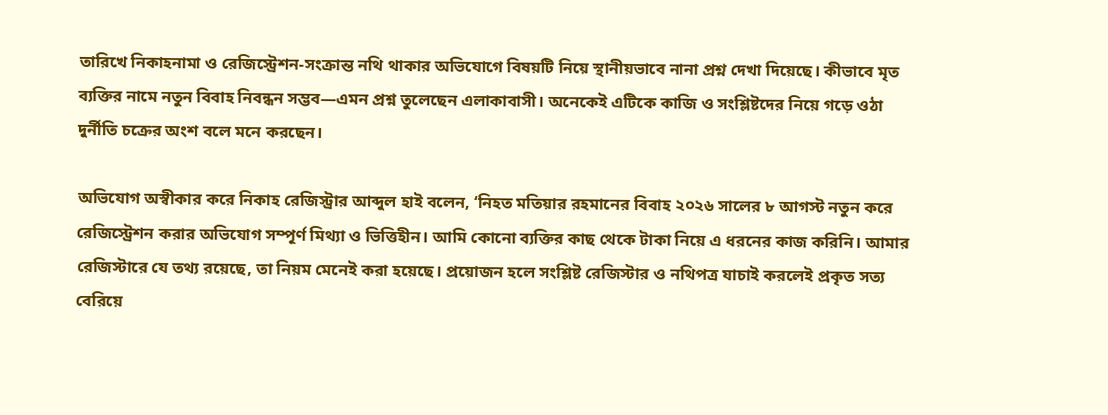তারিখে নিকাহনামা ও রেজিস্ট্রেশন-সংক্রান্ত নথি থাকার অভিযোগে বিষয়টি নিয়ে স্থানীয়ভাবে নানা প্রশ্ন দেখা দিয়েছে। কীভাবে মৃত ব্যক্তির নামে নতুন বিবাহ নিবন্ধন সম্ভব—এমন প্রশ্ন তুলেছেন এলাকাবাসী। অনেকেই এটিকে কাজি ও সংশ্লিষ্টদের নিয়ে গড়ে ওঠা দুর্নীতি চক্রের অংশ বলে মনে করছেন।

অভিযোগ অস্বীকার করে নিকাহ রেজিস্ট্রার আব্দুল হাই বলেন, ‘নিহত মতিয়ার রহমানের বিবাহ ২০২৬ সালের ৮ আগস্ট নতুন করে রেজিস্ট্রেশন করার অভিযোগ সম্পূর্ণ মিথ্যা ও ভিত্তিহীন। আমি কোনো ব্যক্তির কাছ থেকে টাকা নিয়ে এ ধরনের কাজ করিনি। আমার রেজিস্টারে যে তথ্য রয়েছে, তা নিয়ম মেনেই করা হয়েছে। প্রয়োজন হলে সংশ্লিষ্ট রেজিস্টার ও নথিপত্র যাচাই করলেই প্রকৃত সত্য বেরিয়ে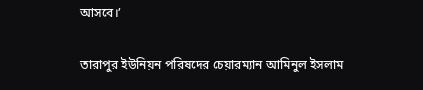আসবে।’

তারাপুর ইউনিয়ন পরিষদের চেয়ারম্যান আমিনুল ইসলাম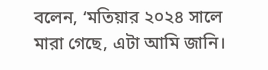বলেন, ‘মতিয়ার ২০২৪ সালে মারা গেছে, এটা আমি জানি।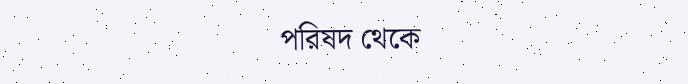পরিষদ থেকে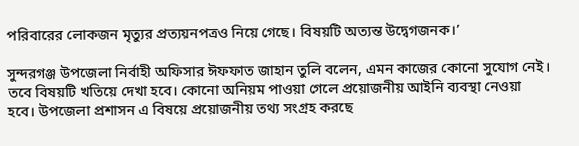পরিবারের লোকজন মৃত্যুর প্রত্যয়নপত্রও নিয়ে গেছে। বিষয়টি অত্যন্ত উদ্বেগজনক।’

সুন্দরগঞ্জ উপজেলা নির্বাহী অফিসার ঈফফাত জাহান তুলি বলেন, এমন কাজের কোনো সুযোগ নেই। তবে বিষয়টি খতিয়ে দেখা হবে। কোনো অনিয়ম পাওয়া গেলে প্রয়োজনীয় আইনি ব্যবস্থা নেওয়া হবে। উপজেলা প্রশাসন এ বিষয়ে প্রয়োজনীয় তথ্য সংগ্রহ করছে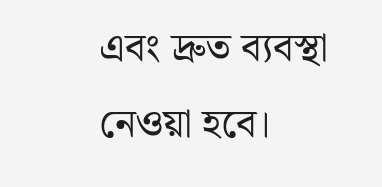এবং দ্রুত ব্যবস্থা নেওয়া হবে।